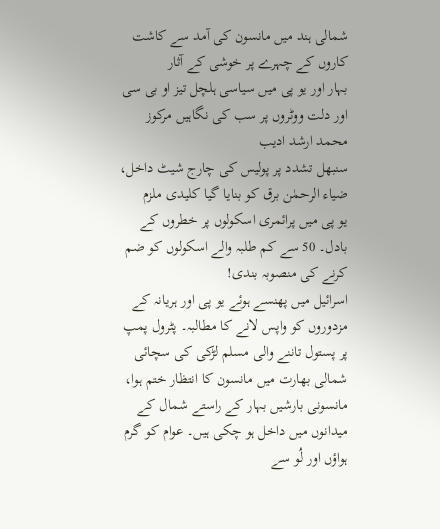شمالی ہند میں مانسون کی آمد سے کاشت کاروں کے چہرے پر خوشی کے آثار
بہار اور یو پی میں سیاسی ہلچل تیز او بی سی اور دلت ووٹروں پر سب کی نگاہیں مرکوز
محمد ارشد ادیب
سنبھل تشدد پر پولیس کی چارج شیٹ داخل، ضیاء الرحمٰن برق کو بنایا گیا کلیدی ملزم
یو پی میں پرائمری اسکولوں پر خطروں کے بادل۔ 50 سے کم طلبہ والے اسکولوں کو ضم کرنے کی منصوبہ بندی!
اسرائیل میں پھنسے ہوئے یو پی اور ہریانہ کے مزدوروں کو واپس لانے کا مطالبہ۔ پٹرول پمپ پر پستول تاننے والی مسلم لڑکی کی سچائی
شمالی بھارت میں مانسون کا انتظار ختم ہوا، مانسونی بارشیں بہار کے راستے شمال کے میدانوں میں داخل ہو چکی ہیں۔ عوام کو گرم ہواؤں اور لُو سے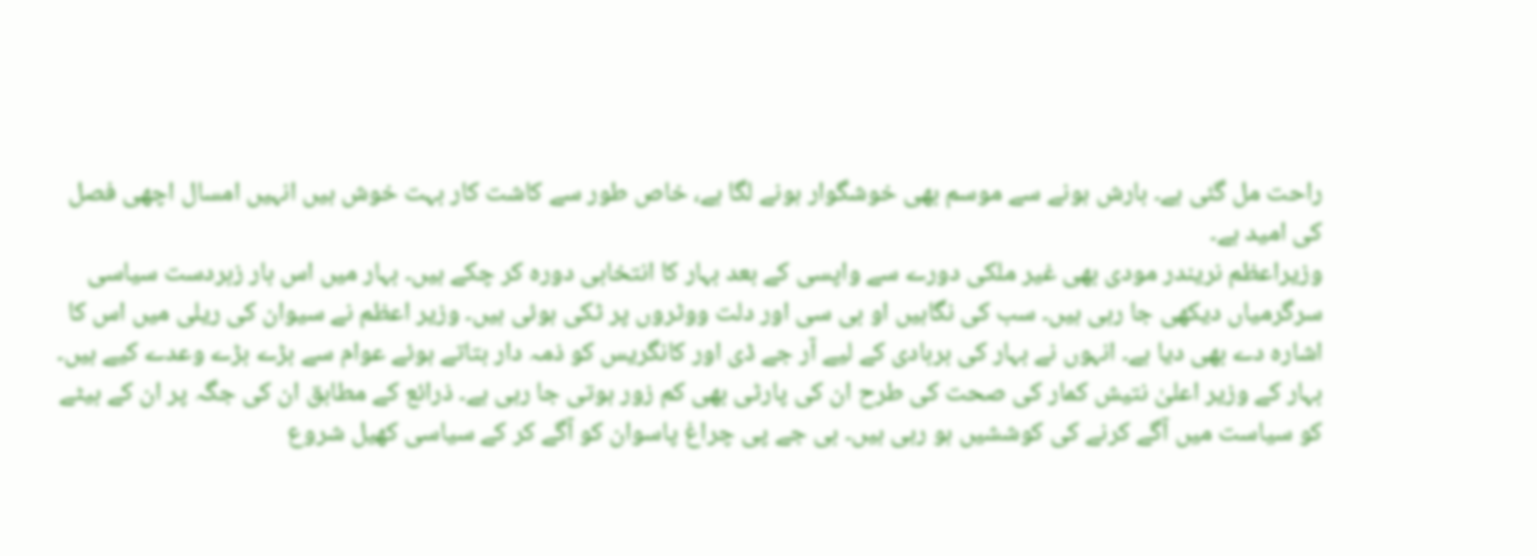راحت مل گئی ہے۔ بارش ہونے سے موسم بھی خوشگوار ہونے لگا ہے، خاص طور سے کاشت کار بہت خوش ہیں انہیں امسال اچھی فصل کی امید ہے۔
وزیراعظم نریندر مودی بھی غیر ملکی دورے سے واپسی کے بعد بہار کا انتخابی دورہ کر چکے ہیں۔ بہار میں اس بار زبردست سیاسی سرگرمیاں دیکھی جا رہی ہیں۔ سب کی نگاہیں او بی سی اور دلت ووٹروں پر ٹکی ہوئی ہیں۔ وزیر اعظم نے سیوان کی ریلی میں اس کا اشارہ دے بھی دیا ہے۔ انہوں نے بہار کی بربادی کے لیے آر جے ڈی اور کانگریس کو ذمہ دار بتاتے ہوئے عوام سے بڑے بڑے وعدے کیے ہیں۔
بہار کے وزیر اعلیٰ نتیش کمار کی صحت کی طرح ان کی پارٹی بھی کم زور ہوتی جا رہی ہے۔ ذرائع کے مطابق ان کی جگہ پر ان کے بیٹے کو سیاست میں آگے کرنے کی کوششیں ہو رہی ہیں۔ بی جے پی چراغ پاسوان کو آگے کر کے سیاسی کھیل شروع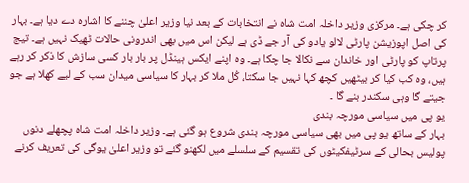کر چکی ہے۔ مرکزی وزیر داخلہ امت شاہ نے انتخابات کے بعد نیا وزیر اعلیٰ چننے کا اشارہ دے دیا ہے۔ بہار کی اصل اپوزیشن پارٹی لالو یادو کی آر جے ڈی ہے لیکن اس میں بھی اندرونی حالات ٹھیک نہیں ہے۔ تیج پرتاپ کو پارٹی اور خاندان سے نکالا جا چکا ہے۔ وہ اپنے ایکس ہینڈل پر بار بار کسی سازش کا ذکر کر رہے ہیں، وہ کب کیا کر بیٹھیں کچھ کہا نہیں جا سکتا، کُل ملا کر بہار کا سیاسی میدان سب کے لیے کھلا ہے جو جیتے گا وہی سکندر بنے گا ۔
یو پی میں سیاسی مورچہ بندی
بہار کے ساتھ یو پی میں بھی سیاسی مورچہ بندی شروع ہو گئی ہے۔ وزیر داخلہ امت شاہ پچھلے دنوں پولیس بحالی کے سرٹیفکیٹوں کی تقسیم کے سلسلے میں لکھنو گئے تو وزیر اعلیٰ یوگی کی تعریف کرنے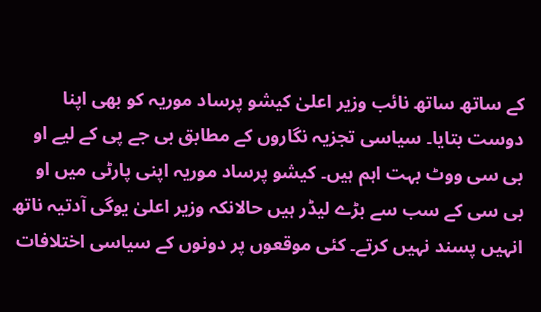کے ساتھ ساتھ نائب وزیر اعلیٰ کیشو پرساد موریہ کو بھی اپنا دوست بتایا۔ سیاسی تجزیہ نگاروں کے مطابق بی جے پی کے لیے او بی سی ووٹ بہت اہم ہیں۔ کیشو پرساد موریہ اپنی پارٹی میں او بی سی کے سب سے بڑے لیڈر ہیں حالانکہ وزیر اعلیٰ یوگی آدتیہ ناتھ انہیں پسند نہیں کرتے۔ کئی موقعوں پر دونوں کے سیاسی اختلافات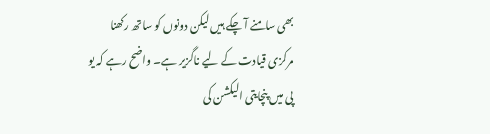بھی سامنے آ چکے ہیں لیکن دونوں کو ساتھ رکھنا مرکزی قیادت کے لیے ناگزیر ہے۔ واضح رہے کہ یو پی میں پنچایتی الیکشن کی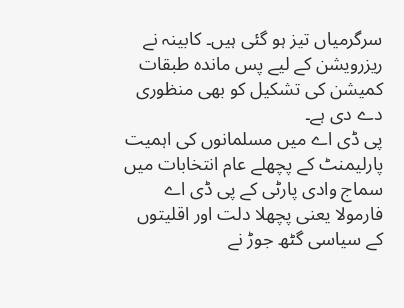سرگرمیاں تیز ہو گئی ہیں۔ کابینہ نے ریزرویشن کے لیے پس ماندہ طبقات کمیشن کی تشکیل کو بھی منظوری دے دی ہے۔
پی ڈی اے میں مسلمانوں کی اہمیت
پارلیمنٹ کے پچھلے عام انتخابات میں سماج وادی پارٹی کے پی ڈی اے فارمولا یعنی پچھلا دلت اور اقلیتوں کے سیاسی گٹھ جوڑ نے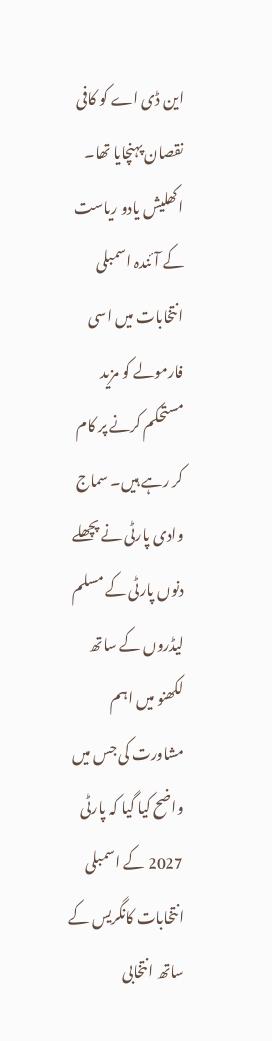این ڈی اے کو کافی نقصان پہنچایا تھا۔ اکھلیش یادو ریاست کے آئندہ اسمبلی انتخابات میں اسی فارمولے کو مزید مستحکم کرنے پر کام کر رہے ہیں۔ سماج وادی پارٹی نے پچھلے دنوں پارٹی کے مسلم لیڈروں کے ساتھ لکھنو میں اہم مشاورت کی جس میں واضح کیا گیا کہ پارٹی 2027 کے اسمبلی انتخابات کانگریس کے ساتھ انتخابی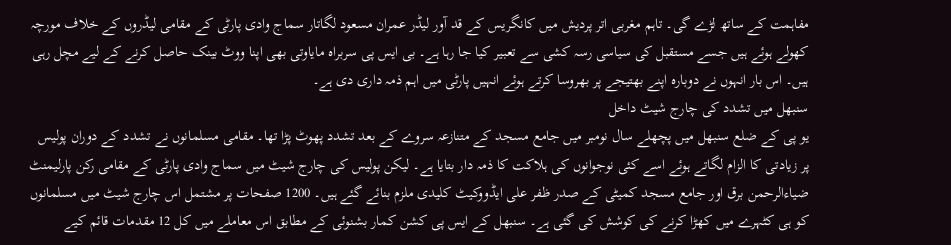مفاہمت کے ساتھ لڑے گی۔ تاہم مغربی اتر پردیش میں کانگریس کے قد آور لیڈر عمران مسعود لگاتار سماج وادی پارٹی کے مقامی لیڈروں کے خلاف مورچہ کھولے ہوئے ہیں جسے مستقبل کی سیاسی رسہ کشی سے تعبیر کیا جا رہا ہے۔ بی ایس پی سربراہ مایاوتی بھی اپنا ووٹ بینک حاصل کرنے کے لیے مچل رہی ہیں۔ اس بار انہوں نے دوبارہ اپنے بھتیجے پر بھروسا کرتے ہوئے انہیں پارٹی میں اہم ذمہ داری دی ہے۔
سنبھل میں تشدد کی چارج شیٹ داخل
یو پی کے ضلع سنبھل میں پچھلے سال نومبر میں جامع مسجد کے متنازعہ سروے کے بعد تشدد پھوٹ پڑا تھا۔ مقامی مسلمانوں نے تشدد کے دوران پولیس پر زیادتی کا الزام لگاتے ہوئے اسے کئی نوجوانوں کی ہلاکت کا ذمہ دار بتایا ہے۔ لیکن پولیس کی چارج شیٹ میں سماج وادی پارٹی کے مقامی رکن پارلیمنٹ ضیاءالرحمن برق اور جامع مسجد کمیٹی کے صدر ظفر علی ایڈووکیٹ کلیدی ملزم بنائے گئے ہیں۔ 1200 صفحات پر مشتمل اس چارج شیٹ میں مسلمانوں کو ہی کٹہرے میں کھڑا کرنے کی کوشش کی گئی ہے۔ سنبھل کے ایس پی کشن کمار بشنوئی کے مطابق اس معاملے میں کل 12 مقدمات قائم کیے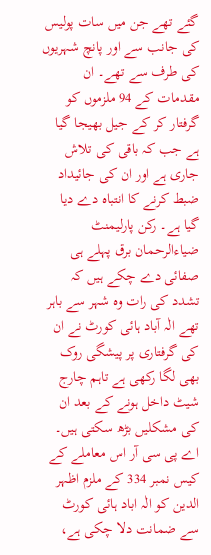گئے تھے جن میں سات پولیس کی جانب سے اور پانچ شہریوں کی طرف سے تھے۔ ان مقدمات کے 94 ملزموں کو گرفتار کر کے جیل بھیجا گیا ہے جب کہ باقی کی تلاش جاری ہے اور ان کی جائیداد ضبط کرنے کا انتباہ دے دیا گیا ہے۔ رکن پارلیمنٹ ضیاءالرحمان برق پہلے ہی صفائی دے چکے ہیں کہ تشدد کی رات وہ شہر سے باہر تھے الٰہ آباد ہائی کورٹ نے ان کی گرفتاری پر پیشگی روک بھی لگا رکھی ہے تاہم چارج شیٹ داخل ہونے کے بعد ان کی مشکلیں بڑھ سکتی ہیں۔ اے پی سی آر اس معاملے کے کیس نمبر 334 کے ملزم اظہر الدین کو الٰہ اباد ہائی کورٹ سے ضمانت دلا چکی ہے،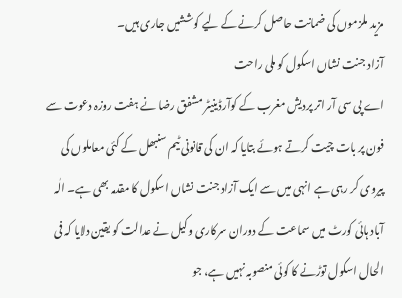مزید ملزموں کی ضمانت حاصل کرنے کے لیے کوششیں جاری ہیں۔
آزاد جنت نشاں اسکول کو ملی راحت
اے پی سی آر اتر پردیش مغرب کے کوآرڈینیٹر مشفق رضا نے ہفت روزہ دعوت سے فون پر بات چیت کرتے ہوئے بتایا کہ ان کی قانونی ٹیم سنبھل کے کئی معاملوں کی پیروی کر رہی ہے انہی میں سے ایک آزاد جنت نشاں اسکول کا مقدمہ بھی ہے۔ الٰہ آباد ہائی کورٹ میں سماعت کے دوران سرکاری وکیل نے عدالت کو یقین دلایا کہ فی الحال اسکول توڑنے کا کوئی منصوبہ نہیں ہے، جو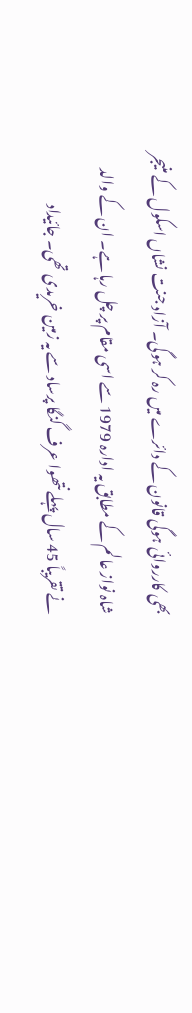بھی کارروائی ہوگی قانون کے دائرے میں رہ کر ہوگی۔ آزاد جنت نشاں اسکول کے منیجر شاہ نواز عالم کے مطابق یہ ادارہ 1979 سے اسی مقام پر چل رہا ہے۔ ان کے والد نے تقریباً 45 سال پہلے نتھوا عرف گنگا پرساد سے یہ زمین خریدی تھی۔ جائیداد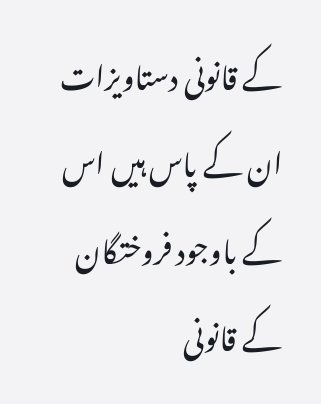کے قانونی دستاویزات ان کے پاس ہیں اس کے باوجود فروختگان کے قانونی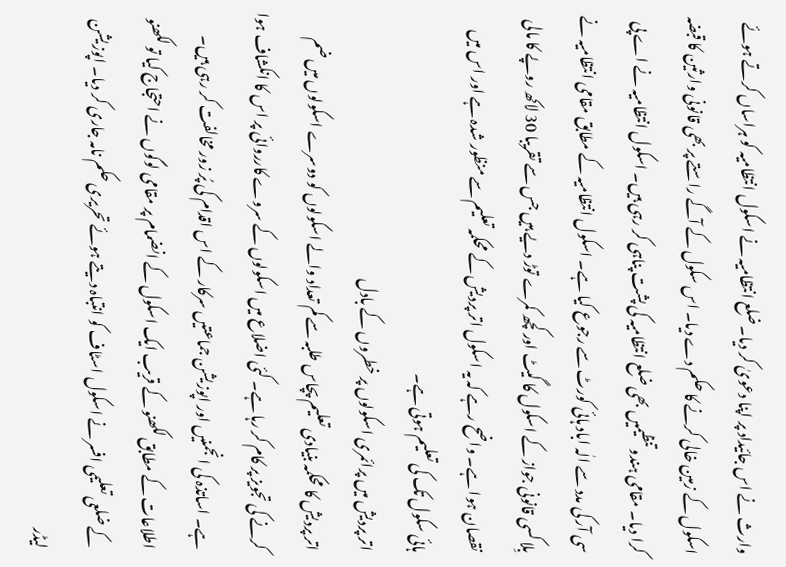وارث نے اس جائیداد پر اپنا دعویٰ کر دیا۔ ضلع انتظامیہ نے اسکول انتظامیہ کو ہراساں کرتے ہوئے اسکول کے زمین خالی کرنے کا حکم دے دیا۔ اس سکول کے آگے راستے پر بھی قانونی وارثین کا قبضہ کرا دیا۔ مقامی ہندو تنظیمیں بھی ضلع انتظامیہ کی پشت پناہی کر رہی ہیں۔ اسکول انتظامیہ نے اے پی سی آر کی مدد سے الٰہ اباد ہائی کورٹ سے رجوع کیا ہے۔ اسکول انتظامیہ کے مطابق مقامی انتظامیہ نے بِلا کسی قانونی جواز کے اسکول کا گیٹ اور کچھ کمرے توڑ دیے ہیں جس سے تقریبا 30 لاکھ روپے کا مالی نقصان ہوا ہے۔ واضح رہے کہ یہ اسکول اتر پردیش کے محکمہ تعلیم سے منظور شدہ ہے اور اس میں ہائی سکول تک کی تعلیم ہوتی ہے۔
اتر پردیش میں پرائمری اسکولوں پر خطروں کے بادل
اتر پردیش کا محکمہ بنیادی تعلیم پچاس طلبہ سے کم تعداد والے اسکولوں کو دوسرے اسکولوں میں ضم کرنے کی تجویز پر کام کر رہا ہے۔ کئی اضلاع میں اسکولوں کے سروے کارروائی پر اس کا انکشاف ہوا ہے۔ اساتذہ کی انجمنیں اور اپوزیشن جماعتیں سرکار کے اس اقدام کی پُر زور مخالفت کر رہی ہیں۔ اطلاعات کے مطابق لکھنو کے قریب ایک اسکول کے انضمام پر مقامی لوگوں نے احتجاج کیا تو لکھنو کے ضلعی تعلیمی افسر نے اسکول اسٹاف کو انتباہ دیتے ہوئے تحریری حکم نامہ جاری کر دیا۔ اپوزیشن لیڈر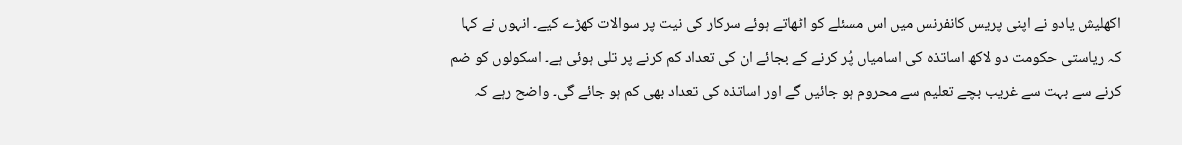اکھلیش یادو نے اپنی پریس کانفرنس میں اس مسئلے کو اٹھاتے ہوئے سرکار کی نیت پر سوالات کھڑے کیے۔ انہوں نے کہا کہ ریاستی حکومت دو لاکھ اساتذہ کی اسامیاں پُر کرنے کے بجائے ان کی تعداد کم کرنے پر تلی ہوئی ہے۔ اسکولوں کو ضم کرنے سے بہت سے غریب بچے تعلیم سے محروم ہو جائیں گے اور اساتذہ کی تعداد بھی کم ہو جائے گی۔ واضح رہے کہ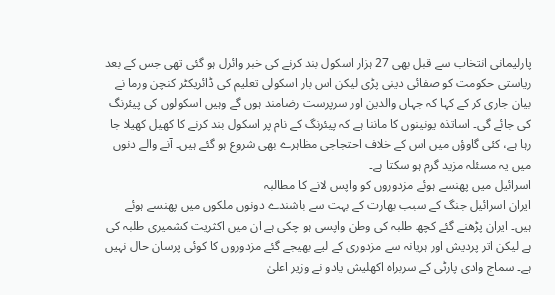پارلیمانی انتخاب سے قبل بھی 27 ہزار اسکول بند کرنے کی خبر وائرل ہو گئی تھی جس کے بعد ریاستی حکومت کو صفائی دینی پڑی لیکن اس بار اسکولی تعلیم کی ڈائریکٹر کنچن ورما نے بیان جاری کر کے کہا کہ جہاں والدین اور سرپرست رضامند ہوں گے وہیں اسکولوں کی پیئرنگ کی جائے گی۔ اساتذہ یونینوں کا ماننا ہے کہ پیئرنگ کے نام پر اسکول بند کرنے کا کھیل کھیلا جا رہا ہے، کئی گاوؤں میں اس کے خلاف احتجاجی مظاہرے بھی شروع ہو گئے ہیں۔ آنے والے دنوں میں یہ مسئلہ مزید گرم ہو سکتا ہے۔
اسرائیل میں پھنسے ہوئے مزدوروں کو واپس لانے کا مطالبہ
ایران اسرائیل جنگ کے سبب بھارت کے بہت سے باشندے دونوں ملکوں میں پھنسے ہوئے ہیں۔ ایران پڑھنے گئے کچھ طلبہ کی وطن واپسی ہو چکی ہے ان میں اکثریت کشمیری طلبہ کی ہے لیکن اتر پردیش اور ہریانہ سے مزدوری کے لیے بھیجے گئے مزدوروں کا کوئی پرسان حال نہیں ہے۔ سماج وادی پارٹی کے سربراہ اکھلیش یادو نے وزیر اعلیٰ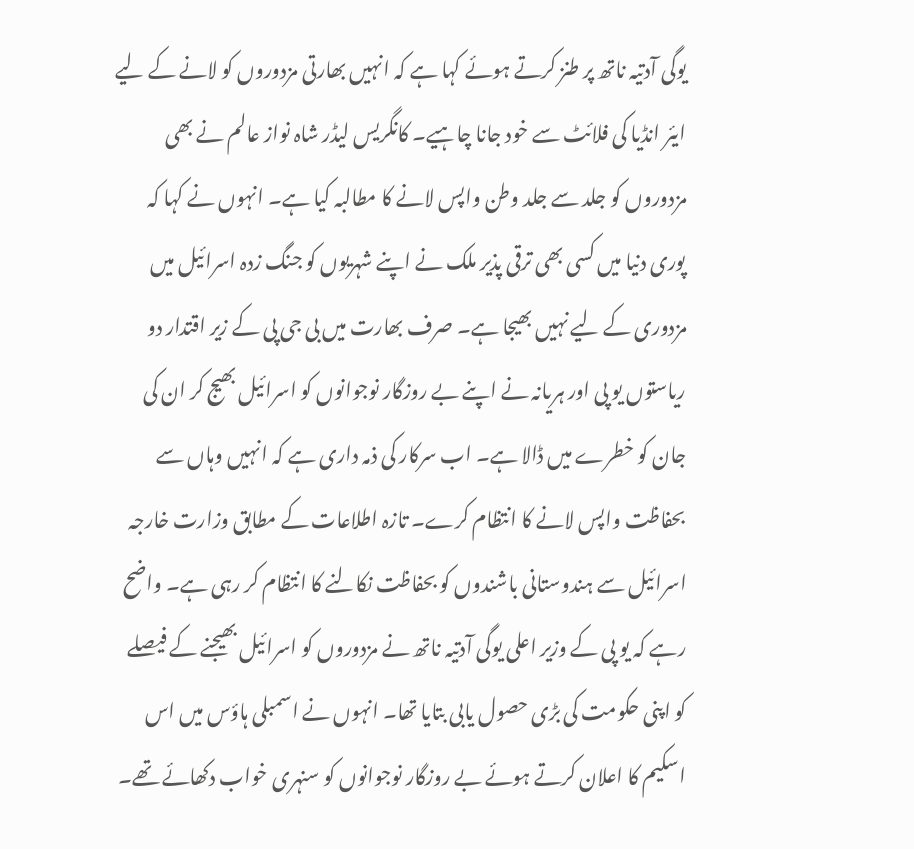یوگی آدتیہ ناتھ پر طنز کرتے ہوئے کہا ہے کہ انہیں بھارتی مزدوروں کو لانے کے لیے ایئر انڈیا کی فلائٹ سے خود جانا چاہیے۔ کانگریس لیڈر شاہ نواز عالم نے بھی مزدوروں کو جلد سے جلد وطن واپس لانے کا مطالبہ کیا ہے۔ انہوں نے کہا کہ پوری دنیا میں کسی بھی ترقی پذیر ملک نے اپنے شہریوں کو جنگ زدہ اسرائیل میں مزدوری کے لیے نہیں بھیجا ہے۔ صرف بھارت میں بی جی پی کے زیر اقتدار دو ریاستوں یو پی اور ہریانہ نے اپنے بے روزگار نوجوانوں کو اسرائیل بھیج کر ان کی جان کو خطرے میں ڈالا ہے۔ اب سرکار کی ذمہ داری ہے کہ انہیں وہاں سے بحفاظت واپس لانے کا انتظام کرے۔ تازہ اطلاعات کے مطابق وزارت خارجہ اسرائیل سے ہندوستانی باشندوں کو بحفاظت نکالنے کا انتظام کر رہی ہے۔ واضح رہے کہ یو پی کے وزیر اعلی یوگی آدتیہ ناتھ نے مزدوروں کو اسرائیل بھیجنے کے فیصلے کو اپنی حکومت کی بڑی حصول یابی بتایا تھا۔ انہوں نے اسمبلی ہاؤس میں اس اسکیم کا اعلان کرتے ہوئے بے روزگار نوجوانوں کو سنہری خواب دکھائے تھے۔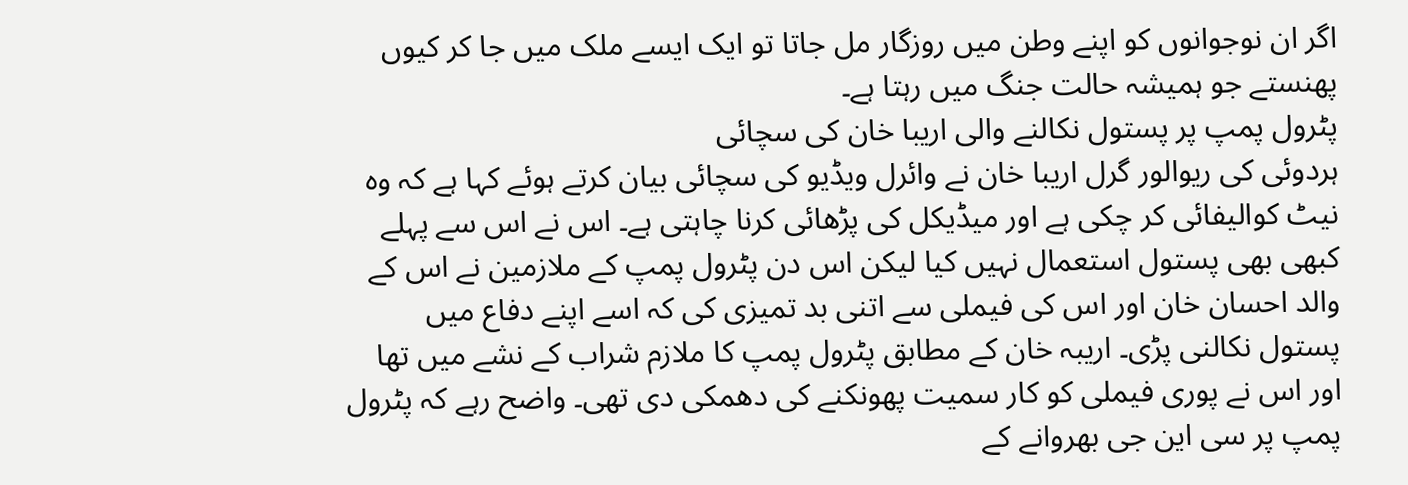اگر ان نوجوانوں کو اپنے وطن میں روزگار مل جاتا تو ایک ایسے ملک میں جا کر کیوں پھنستے جو ہمیشہ حالت جنگ میں رہتا ہے۔
پٹرول پمپ پر پستول نکالنے والی اریبا خان کی سچائی
ہردوئی کی ریوالور گرل اریبا خان نے وائرل ویڈیو کی سچائی بیان کرتے ہوئے کہا ہے کہ وہ نیٹ کوالیفائی کر چکی ہے اور میڈیکل کی پڑھائی کرنا چاہتی ہے۔ اس نے اس سے پہلے کبھی بھی پستول استعمال نہیں کیا لیکن اس دن پٹرول پمپ کے ملازمین نے اس کے والد احسان خان اور اس کی فیملی سے اتنی بد تمیزی کی کہ اسے اپنے دفاع میں پستول نکالنی پڑی۔ اریبہ خان کے مطابق پٹرول پمپ کا ملازم شراب کے نشے میں تھا اور اس نے پوری فیملی کو کار سمیت پھونکنے کی دھمکی دی تھی۔ واضح رہے کہ پٹرول پمپ پر سی این جی بھروانے کے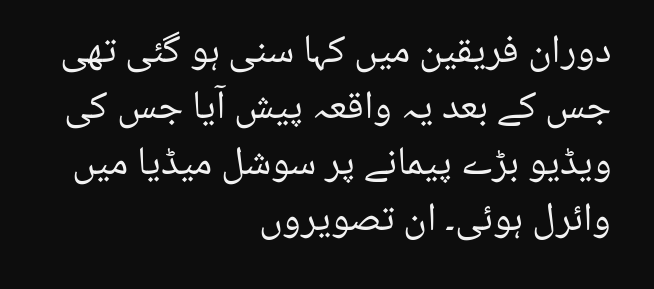دوران فریقین میں کہا سنی ہو گئی تھی جس کے بعد یہ واقعہ پیش آیا جس کی ویڈیو بڑے پیمانے پر سوشل میڈیا میں وائرل ہوئی۔ ان تصویروں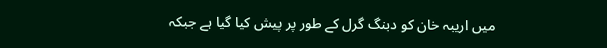میں اریبہ خان کو دبنگ گرل کے طور پر پیش کیا گیا ہے جبکہ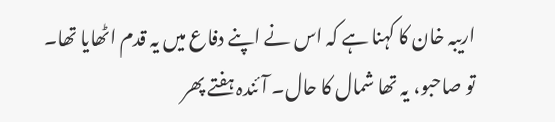اریبہ خان کا کہنا ہے کہ اس نے اپنے دفاع میں یہ قدم اٹھایا تھا۔
تو صاحبو، یہ تھا شمال کا حال۔ آئندہ ہفتے پھر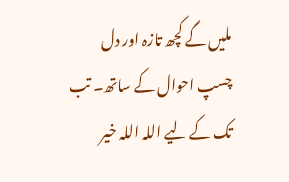ملیں گے کچھ تازہ اور دل چسپ احوال کے ساتھ۔ تب تک کے لیے اللہ اللہ خیر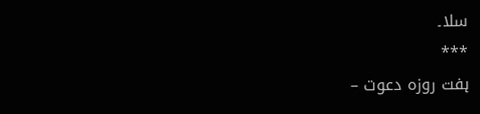سلا۔
***
ہفت روزہ دعوت –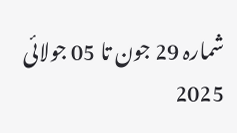شمارہ 29 جون تا 05 جولائی 2025